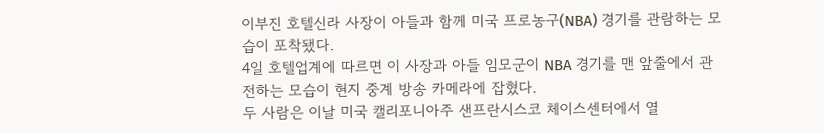이부진 호텔신라 사장이 아들과 함께 미국 프로농구(NBA) 경기를 관람하는 모습이 포착됐다.
4일 호텔업계에 따르면 이 사장과 아들 임모군이 NBA 경기를 맨 앞줄에서 관전하는 모습이 현지 중계 방송 카메라에 잡혔다.
두 사람은 이날 미국 캘리포니아주 샌프란시스코 체이스센터에서 열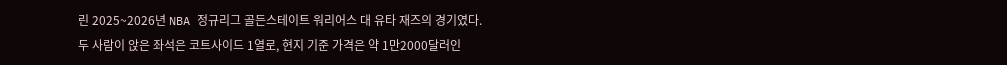린 2025~2026년 NBA 정규리그 골든스테이트 워리어스 대 유타 재즈의 경기였다.
두 사람이 앉은 좌석은 코트사이드 1열로, 현지 기준 가격은 약 1만2000달러인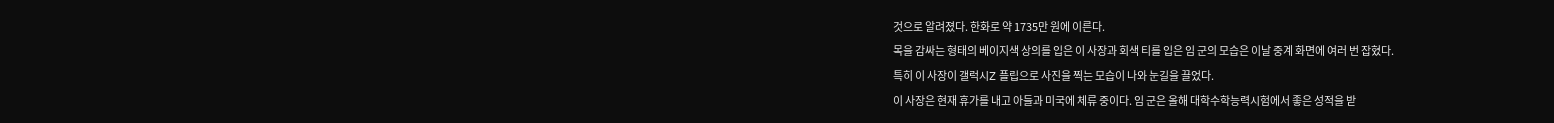것으로 알려졌다. 한화로 약 1735만 원에 이른다.
목을 감싸는 형태의 베이지색 상의를 입은 이 사장과 회색 티를 입은 임 군의 모습은 이날 중계 화면에 여러 번 잡혔다.
특히 이 사장이 갤럭시Z 플립으로 사진을 찍는 모습이 나와 눈길을 끌었다.
이 사장은 현재 휴가를 내고 아들과 미국에 체류 중이다. 임 군은 올해 대학수학능력시험에서 좋은 성적을 받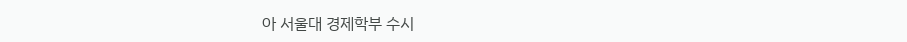아 서울대 경제학부 수시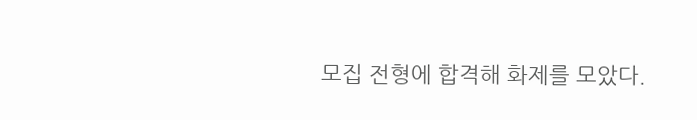모집 전형에 합격해 화제를 모았다.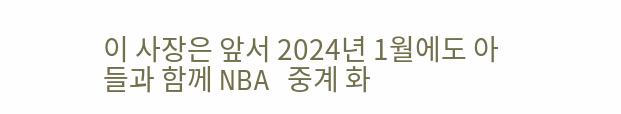이 사장은 앞서 2024년 1월에도 아들과 함께 NBA 중계 화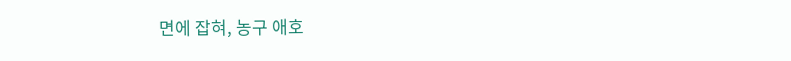면에 잡혀, 농구 애호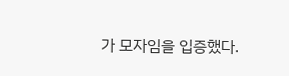가 모자임을 입증했다.